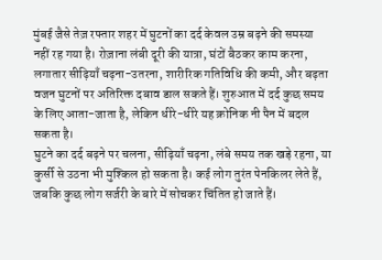मुंबई जैसे तेज़ रफ्तार शहर में घुटनों का दर्द केवल उम्र बढ़ने की समस्या नहीं रह गया है। रोज़ाना लंबी दूरी की यात्रा, घंटों बैठकर काम करना, लगातार सीढ़ियाँ चढ़ना-उतरना, शारीरिक गतिविधि की कमी, और बढ़ता वजन घुटनों पर अतिरिक्त दबाव डाल सकते हैं। शुरुआत में दर्द कुछ समय के लिए आता-जाता है, लेकिन धीरे-धीरे यह क्रोनिक नी पैन में बदल सकता है।
घुटने का दर्द बढ़ने पर चलना, सीढ़ियाँ चढ़ना, लंबे समय तक खड़े रहना, या कुर्सी से उठना भी मुश्किल हो सकता है। कई लोग तुरंत पेनकिलर लेते हैं, जबकि कुछ लोग सर्जरी के बारे में सोचकर चिंतित हो जाते हैं।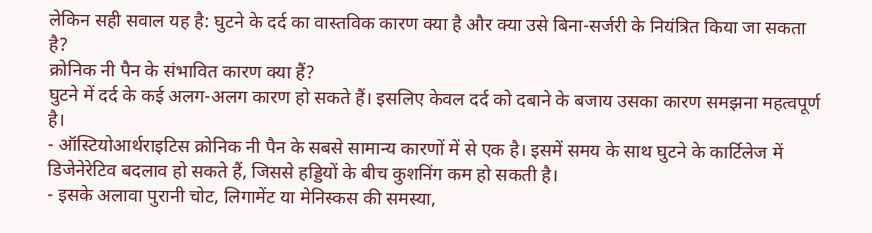लेकिन सही सवाल यह है: घुटने के दर्द का वास्तविक कारण क्या है और क्या उसे बिना-सर्जरी के नियंत्रित किया जा सकता है?
क्रोनिक नी पैन के संभावित कारण क्या हैं?
घुटने में दर्द के कई अलग-अलग कारण हो सकते हैं। इसलिए केवल दर्द को दबाने के बजाय उसका कारण समझना महत्वपूर्ण है।
- ऑस्टियोआर्थराइटिस क्रोनिक नी पैन के सबसे सामान्य कारणों में से एक है। इसमें समय के साथ घुटने के कार्टिलेज में डिजेनेरेटिव बदलाव हो सकते हैं, जिससे हड्डियों के बीच कुशनिंग कम हो सकती है।
- इसके अलावा पुरानी चोट, लिगामेंट या मेनिस्कस की समस्या,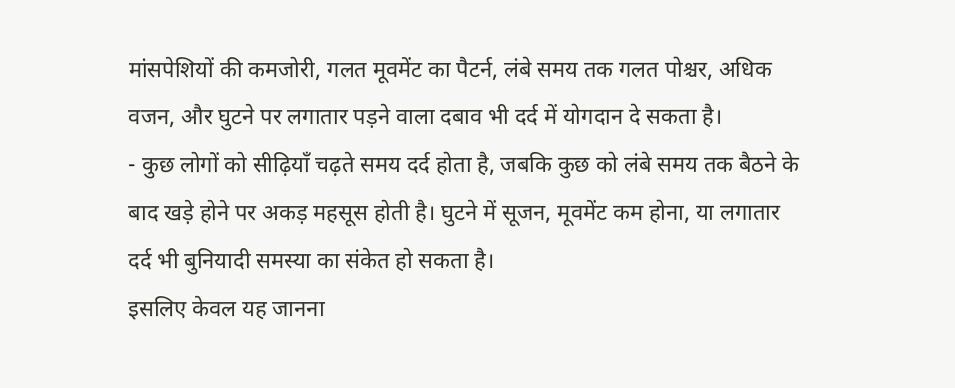मांसपेशियों की कमजोरी, गलत मूवमेंट का पैटर्न, लंबे समय तक गलत पोश्चर, अधिक वजन, और घुटने पर लगातार पड़ने वाला दबाव भी दर्द में योगदान दे सकता है।
- कुछ लोगों को सीढ़ियाँ चढ़ते समय दर्द होता है, जबकि कुछ को लंबे समय तक बैठने के बाद खड़े होने पर अकड़ महसूस होती है। घुटने में सूजन, मूवमेंट कम होना, या लगातार दर्द भी बुनियादी समस्या का संकेत हो सकता है।
इसलिए केवल यह जानना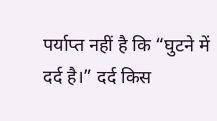पर्याप्त नहीं है कि “घुटने में दर्द है।” दर्द किस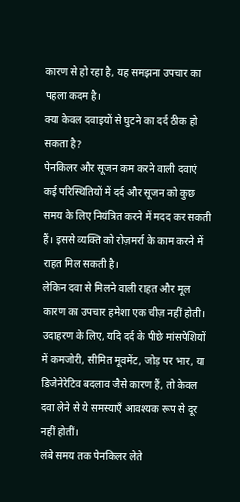कारण से हो रहा है, यह समझना उपचार का पहला कदम है।
क्या केवल दवाइयों से घुटने का दर्द ठीक हो सकता है?
पेनकिलर और सूजन कम करने वाली दवाएं कई परिस्थितियों में दर्द और सूजन को कुछ समय के लिए नियंत्रित करने में मदद कर सकती हैं। इससे व्यक्ति को रोज़मर्रा के काम करने में राहत मिल सकती है।
लेकिन दवा से मिलने वाली राहत और मूल कारण का उपचार हमेशा एक चीज़ नहीं होती।
उदाहरण के लिए, यदि दर्द के पीछे मांसपेशियों में कमजोरी, सीमित मूवमेंट, जोड़ पर भार, या डिजेनेरेटिव बदलाव जैसे कारण हैं, तो केवल दवा लेने से ये समस्याएँ आवश्यक रूप से दूर नहीं होतीं।
लंबे समय तक पेनकिलर लेते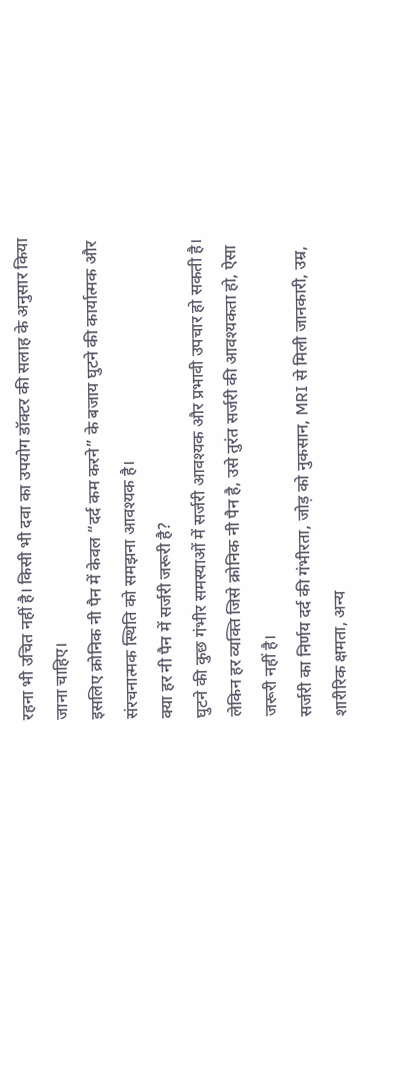रहना भी उचित नहीं है। किसी भी दवा का उपयोग डॉक्टर की सलाह के अनुसार किया जाना चाहिए।
इसलिए क्रोनिक नी पैन में केवल “दर्द कम करने” के बजाय घुटने की कार्यात्मक और संरचनात्मक स्थिति को समझना आवश्यक है।
क्या हर नी पैन में सर्जरी जरूरी है?
घुटने की कुछ गंभीर समस्याओं में सर्जरी आवश्यक और प्रभावी उपचार हो सकती है। लेकिन हर व्यक्ति जिसे क्रोनिक नी पैन है, उसे तुरंत सर्जरी की आवश्यकता हो, ऐसा जरूरी नहीं है।
सर्जरी का निर्णय दर्द की गंभीरता, जोड़ को नुकसान, MRI से मिली जानकारी, उम्र, शारीरिक क्षमता, अन्य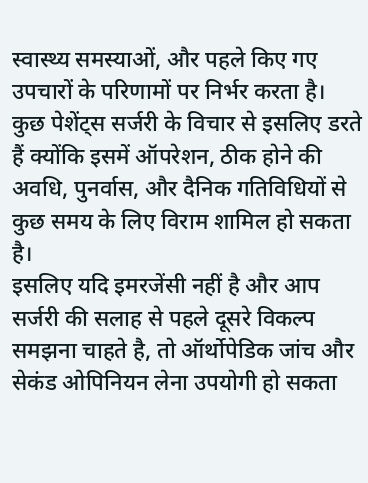स्वास्थ्य समस्याओं, और पहले किए गए उपचारों के परिणामों पर निर्भर करता है।
कुछ पेशेंट्स सर्जरी के विचार से इसलिए डरते हैं क्योंकि इसमें ऑपरेशन, ठीक होने की अवधि, पुनर्वास, और दैनिक गतिविधियों से कुछ समय के लिए विराम शामिल हो सकता है।
इसलिए यदि इमरजेंसी नहीं है और आप सर्जरी की सलाह से पहले दूसरे विकल्प समझना चाहते है, तो ऑर्थोपेडिक जांच और सेकंड ओपिनियन लेना उपयोगी हो सकता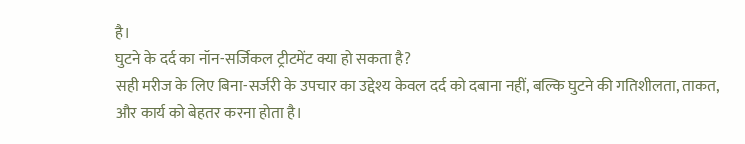है।
घुटने के दर्द का नॉन-सर्जिकल ट्रीटमेंट क्या हो सकता है?
सही मरीज के लिए बिना-सर्जरी के उपचार का उद्देश्य केवल दर्द को दबाना नहीं, बल्कि घुटने की गतिशीलता, ताकत, और कार्य को बेहतर करना होता है।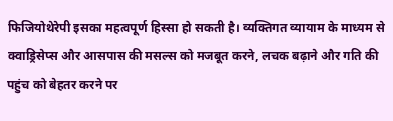फिजियोथेरेपी इसका महत्वपूर्ण हिस्सा हो सकती है। व्यक्तिगत व्यायाम के माध्यम से क्वाड्रिसेप्स और आसपास की मसल्स को मजबूत करने, लचक बढ़ाने और गति की पहुंच को बेहतर करने पर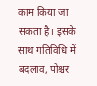काम किया जा सकता है। इसके साथ गतिविधि में बदलाव, पोश्चर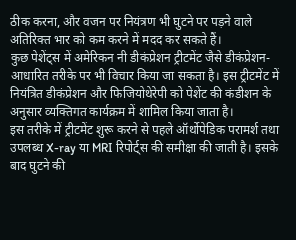ठीक करना, और वजन पर नियंत्रण भी घुटने पर पड़ने वाले अतिरिक्त भार को कम करने में मदद कर सकते हैं।
कुछ पेशेंट्स में अमेरिकन नी डीकंप्रेशन ट्रीटमेंट जैसे डीकंप्रेशन-आधारित तरीके पर भी विचार किया जा सकता है। इस ट्रीटमेंट में नियंत्रित डीकंप्रेशन और फिजियोथेरेपी को पेशेंट की कंडीशन के अनुसार व्यक्तिगत कार्यक्रम में शामिल किया जाता है।
इस तरीके में ट्रीटमेंट शुरू करने से पहले ऑर्थोपेडिक परामर्श तथा उपलब्ध X-ray या MRI रिपोर्ट्स की समीक्षा की जाती है। इसके बाद घुटने की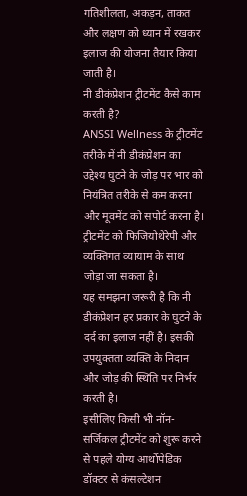गतिशीलता, अकड़न, ताकत और लक्षण को ध्यान में रखकर इलाज की योजना तैयार किया जाती है।
नी डीकंप्रेशन ट्रीटमेंट कैसे काम करती है?
ANSSI Wellness के ट्रीटमेंट तरीके में नी डीकंप्रेशन का उद्देश्य घुटने के जोड़ पर भार को नियंत्रित तरीके से कम करना और मूवमेंट को सपोर्ट करना है। ट्रीटमेंट को फिजियोथेरेपी और व्यक्तिगत व्यायाम के साथ जोड़ा जा सकता है।
यह समझना जरूरी है कि नी डीकंप्रेशन हर प्रकार के घुटने के दर्द का इलाज नहीं है। इसकी उपयुक्तता व्यक्ति के निदान और जोड़ की स्थिति पर निर्भर करती है।
इसीलिए किसी भी नॉन-सर्जिकल ट्रीटमेंट को शुरू करने से पहले योग्य आर्थोपेडिक डॉक्टर से कंसल्टेशन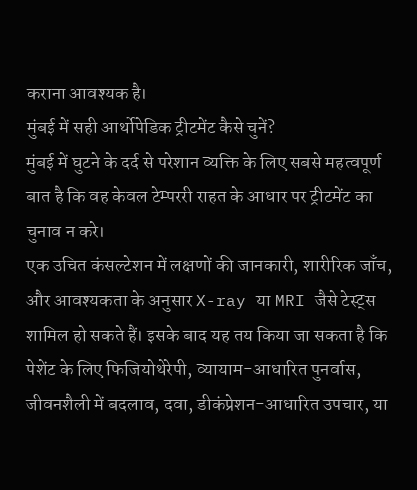कराना आवश्यक है।
मुंबई में सही आर्थोपेडिक ट्रीटमेंट कैसे चुनें?
मुंबई में घुटने के दर्द से परेशान व्यक्ति के लिए सबसे महत्वपूर्ण बात है कि वह केवल टेम्पररी राहत के आधार पर ट्रीटमेंट का चुनाव न करे।
एक उचित कंसल्टेशन में लक्षणों की जानकारी, शारीरिक जाँच, और आवश्यकता के अनुसार X-ray या MRI जैसे टेस्ट्स शामिल हो सकते हैं। इसके बाद यह तय किया जा सकता है कि पेशेंट के लिए फिजियोथेरेपी, व्यायाम-आधारित पुनर्वास, जीवनशैली में बदलाव, दवा, डीकंप्रेशन-आधारित उपचार, या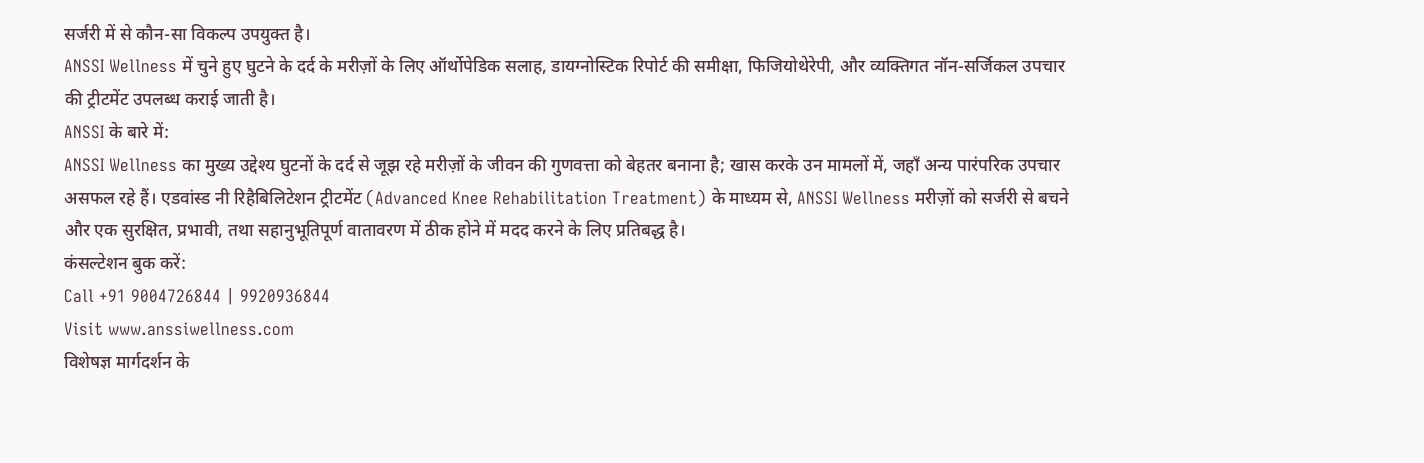सर्जरी में से कौन-सा विकल्प उपयुक्त है।
ANSSI Wellness में चुने हुए घुटने के दर्द के मरीज़ों के लिए ऑर्थोपेडिक सलाह, डायग्नोस्टिक रिपोर्ट की समीक्षा, फिजियोथेरेपी, और व्यक्तिगत नॉन-सर्जिकल उपचार की ट्रीटमेंट उपलब्ध कराई जाती है।
ANSSI के बारे में:
ANSSI Wellness का मुख्य उद्देश्य घुटनों के दर्द से जूझ रहे मरीज़ों के जीवन की गुणवत्ता को बेहतर बनाना है; खास करके उन मामलों में, जहाँ अन्य पारंपरिक उपचार असफल रहे हैं। एडवांस्ड नी रिहैबिलिटेशन ट्रीटमेंट (Advanced Knee Rehabilitation Treatment) के माध्यम से, ANSSI Wellness मरीज़ों को सर्जरी से बचने और एक सुरक्षित, प्रभावी, तथा सहानुभूतिपूर्ण वातावरण में ठीक होने में मदद करने के लिए प्रतिबद्ध है।
कंसल्टेशन बुक करें:
Call +91 9004726844 | 9920936844
Visit www.anssiwellness.com
विशेषज्ञ मार्गदर्शन के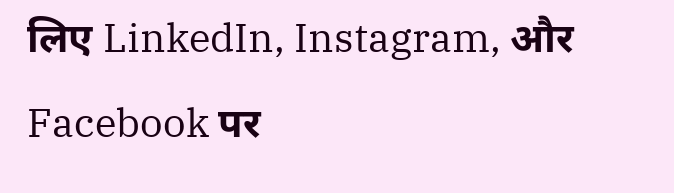लिए LinkedIn, Instagram, और Facebook पर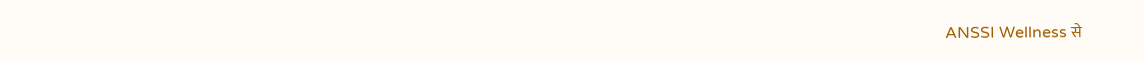ANSSI Wellness से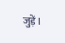जुड़ें।